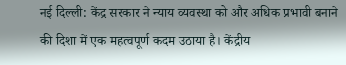नई दिल्ली: केंद्र सरकार ने न्याय व्यवस्था को और अधिक प्रभावी बनाने की दिशा में एक महत्वपूर्ण कदम उठाया है। केंद्रीय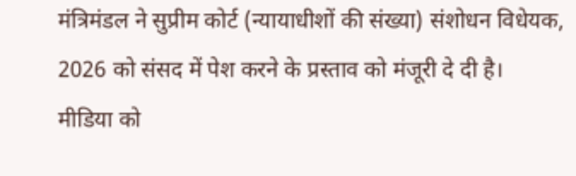मंत्रिमंडल ने सुप्रीम कोर्ट (न्यायाधीशों की संख्या) संशोधन विधेयक, 2026 को संसद में पेश करने के प्रस्ताव को मंजूरी दे दी है।
मीडिया को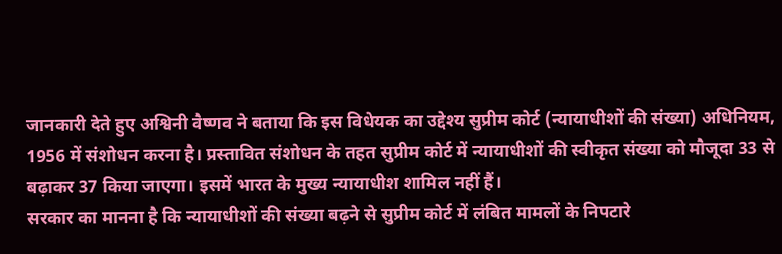जानकारी देते हुए अश्विनी वैष्णव ने बताया कि इस विधेयक का उद्देश्य सुप्रीम कोर्ट (न्यायाधीशों की संख्या) अधिनियम, 1956 में संशोधन करना है। प्रस्तावित संशोधन के तहत सुप्रीम कोर्ट में न्यायाधीशों की स्वीकृत संख्या को मौजूदा 33 से बढ़ाकर 37 किया जाएगा। इसमें भारत के मुख्य न्यायाधीश शामिल नहीं हैं।
सरकार का मानना है कि न्यायाधीशों की संख्या बढ़ने से सुप्रीम कोर्ट में लंबित मामलों के निपटारे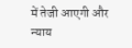में तेजी आएगी और न्याय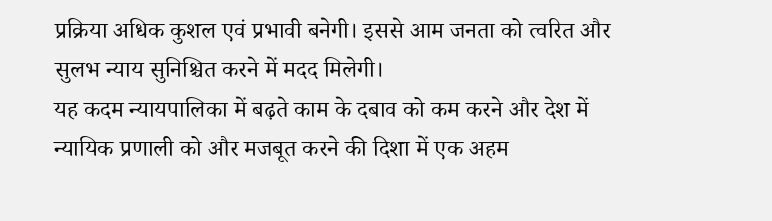प्रक्रिया अधिक कुशल एवं प्रभावी बनेगी। इससे आम जनता को त्वरित और सुलभ न्याय सुनिश्चित करने में मदद मिलेगी।
यह कदम न्यायपालिका में बढ़ते काम के दबाव को कम करने और देश में न्यायिक प्रणाली को और मजबूत करने की दिशा में एक अहम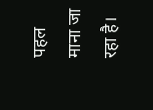पहल माना जा रहा है।